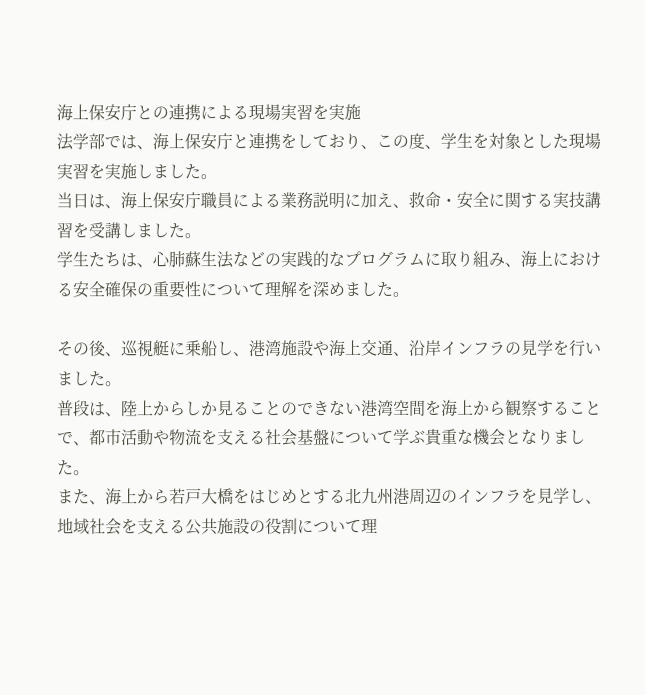海上保安庁との連携による現場実習を実施
法学部では、海上保安庁と連携をしており、この度、学生を対象とした現場実習を実施しました。
当日は、海上保安庁職員による業務説明に加え、救命・安全に関する実技講習を受講しました。
学生たちは、心肺蘇生法などの実践的なプログラムに取り組み、海上における安全確保の重要性について理解を深めました。

その後、巡視艇に乗船し、港湾施設や海上交通、沿岸インフラの見学を行いました。
普段は、陸上からしか見ることのできない港湾空間を海上から観察することで、都市活動や物流を支える社会基盤について学ぶ貴重な機会となりました。
また、海上から若戸大橋をはじめとする北九州港周辺のインフラを見学し、地域社会を支える公共施設の役割について理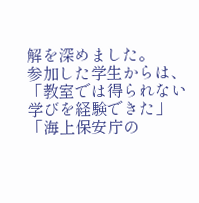解を深めました。
参加した学生からは、
「教室では得られない学びを経験できた」
「海上保安庁の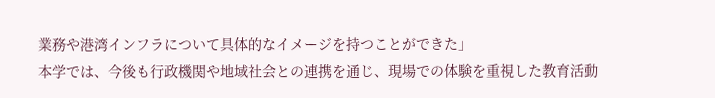業務や港湾インフラについて具体的なイメージを持つことができた」
本学では、今後も行政機関や地域社会との連携を通じ、現場での体験を重視した教育活動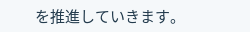を推進していきます。